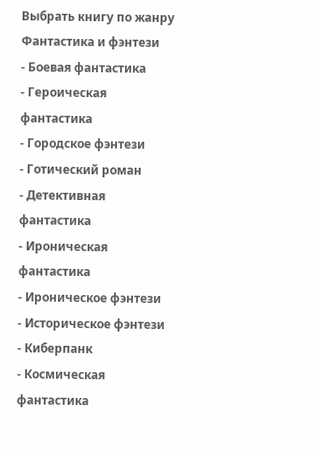Выбрать книгу по жанру
Фантастика и фэнтези
- Боевая фантастика
- Героическая фантастика
- Городское фэнтези
- Готический роман
- Детективная фантастика
- Ироническая фантастика
- Ироническое фэнтези
- Историческое фэнтези
- Киберпанк
- Космическая фантастика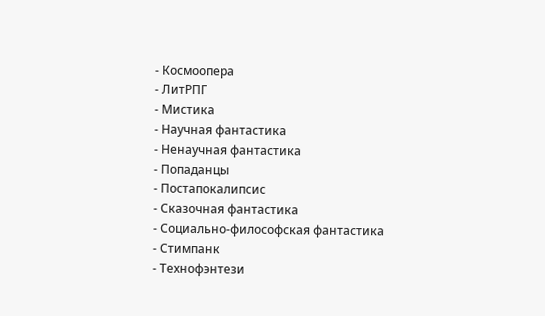- Космоопера
- ЛитРПГ
- Мистика
- Научная фантастика
- Ненаучная фантастика
- Попаданцы
- Постапокалипсис
- Сказочная фантастика
- Социально-философская фантастика
- Стимпанк
- Технофэнтези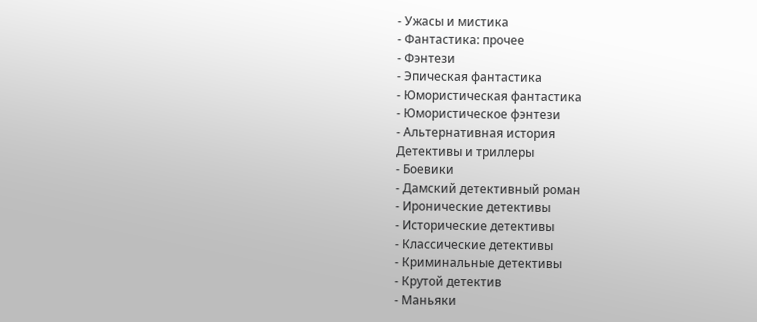- Ужасы и мистика
- Фантастика: прочее
- Фэнтези
- Эпическая фантастика
- Юмористическая фантастика
- Юмористическое фэнтези
- Альтернативная история
Детективы и триллеры
- Боевики
- Дамский детективный роман
- Иронические детективы
- Исторические детективы
- Классические детективы
- Криминальные детективы
- Крутой детектив
- Маньяки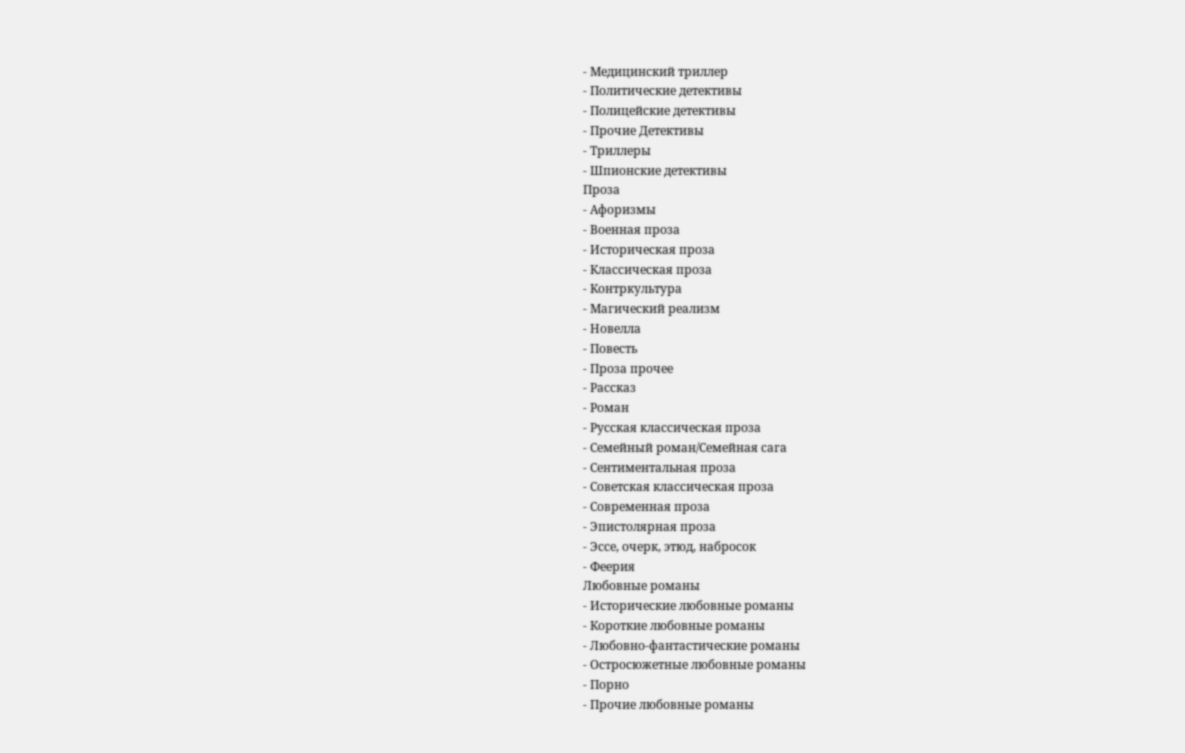- Медицинский триллер
- Политические детективы
- Полицейские детективы
- Прочие Детективы
- Триллеры
- Шпионские детективы
Проза
- Афоризмы
- Военная проза
- Историческая проза
- Классическая проза
- Контркультура
- Магический реализм
- Новелла
- Повесть
- Проза прочее
- Рассказ
- Роман
- Русская классическая проза
- Семейный роман/Семейная сага
- Сентиментальная проза
- Советская классическая проза
- Современная проза
- Эпистолярная проза
- Эссе, очерк, этюд, набросок
- Феерия
Любовные романы
- Исторические любовные романы
- Короткие любовные романы
- Любовно-фантастические романы
- Остросюжетные любовные романы
- Порно
- Прочие любовные романы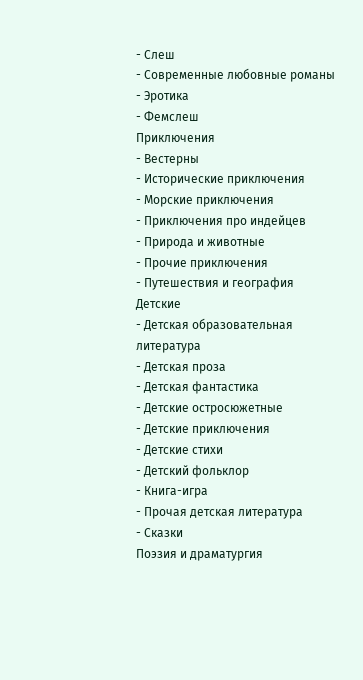- Слеш
- Современные любовные романы
- Эротика
- Фемслеш
Приключения
- Вестерны
- Исторические приключения
- Морские приключения
- Приключения про индейцев
- Природа и животные
- Прочие приключения
- Путешествия и география
Детские
- Детская образовательная литература
- Детская проза
- Детская фантастика
- Детские остросюжетные
- Детские приключения
- Детские стихи
- Детский фольклор
- Книга-игра
- Прочая детская литература
- Сказки
Поэзия и драматургия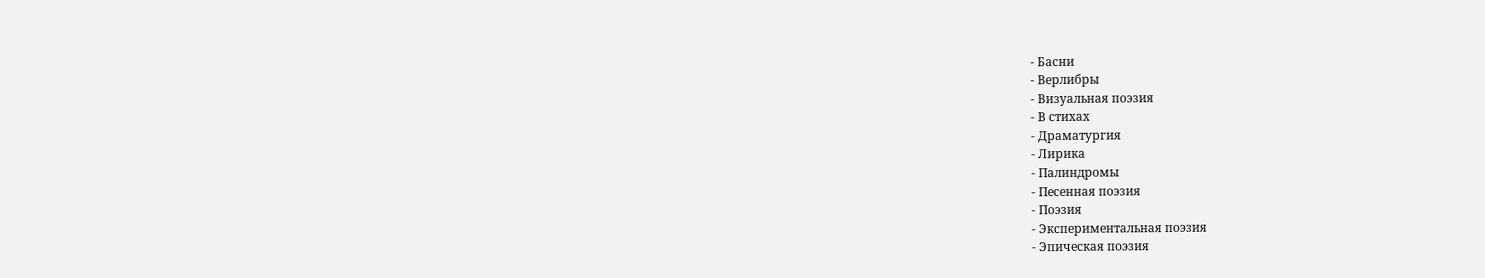- Басни
- Верлибры
- Визуальная поэзия
- В стихах
- Драматургия
- Лирика
- Палиндромы
- Песенная поэзия
- Поэзия
- Экспериментальная поэзия
- Эпическая поэзия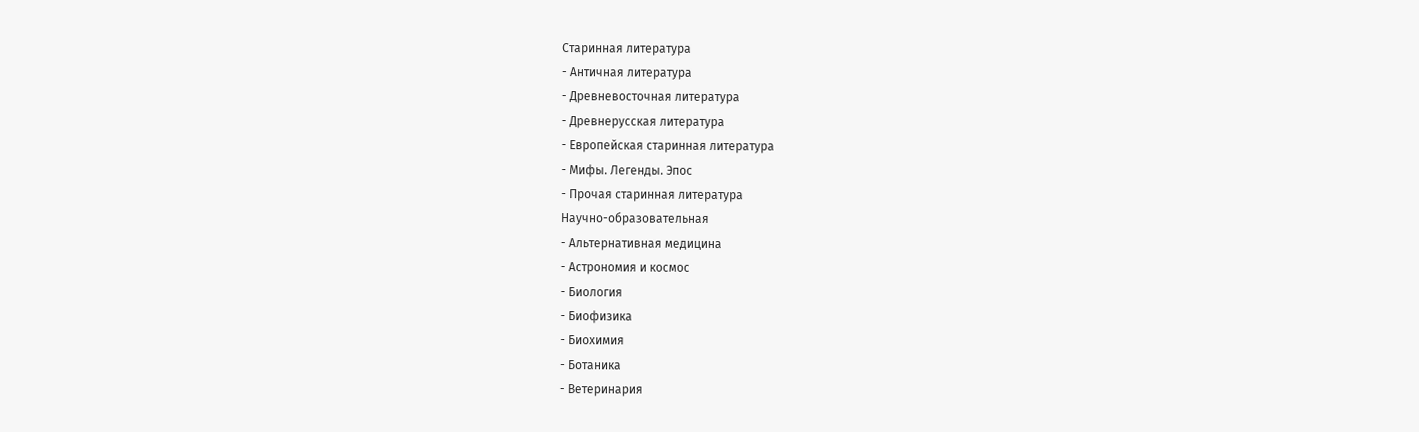Старинная литература
- Античная литература
- Древневосточная литература
- Древнерусская литература
- Европейская старинная литература
- Мифы. Легенды. Эпос
- Прочая старинная литература
Научно-образовательная
- Альтернативная медицина
- Астрономия и космос
- Биология
- Биофизика
- Биохимия
- Ботаника
- Ветеринария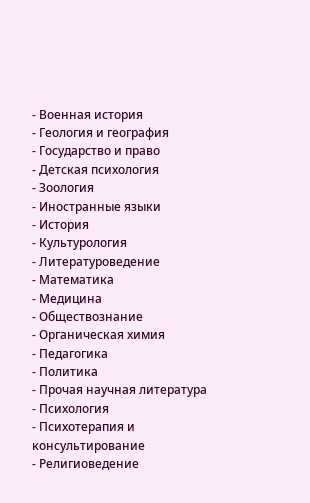- Военная история
- Геология и география
- Государство и право
- Детская психология
- Зоология
- Иностранные языки
- История
- Культурология
- Литературоведение
- Математика
- Медицина
- Обществознание
- Органическая химия
- Педагогика
- Политика
- Прочая научная литература
- Психология
- Психотерапия и консультирование
- Религиоведение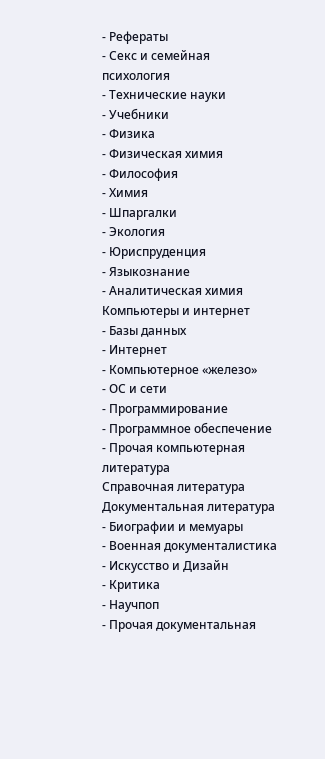- Рефераты
- Секс и семейная психология
- Технические науки
- Учебники
- Физика
- Физическая химия
- Философия
- Химия
- Шпаргалки
- Экология
- Юриспруденция
- Языкознание
- Аналитическая химия
Компьютеры и интернет
- Базы данных
- Интернет
- Компьютерное «железо»
- ОС и сети
- Программирование
- Программное обеспечение
- Прочая компьютерная литература
Справочная литература
Документальная литература
- Биографии и мемуары
- Военная документалистика
- Искусство и Дизайн
- Критика
- Научпоп
- Прочая документальная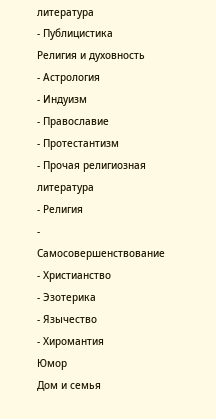литература
- Публицистика
Религия и духовность
- Астрология
- Индуизм
- Православие
- Протестантизм
- Прочая религиозная литература
- Религия
- Самосовершенствование
- Христианство
- Эзотерика
- Язычество
- Хиромантия
Юмор
Дом и семья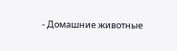- Домашние животные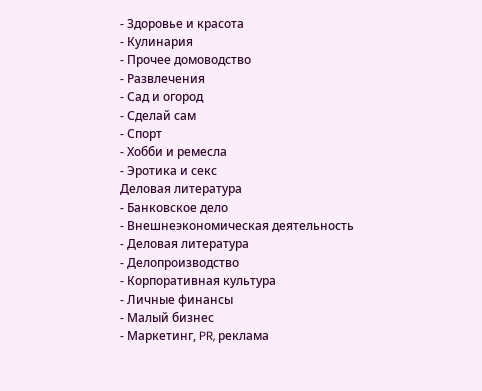- Здоровье и красота
- Кулинария
- Прочее домоводство
- Развлечения
- Сад и огород
- Сделай сам
- Спорт
- Хобби и ремесла
- Эротика и секс
Деловая литература
- Банковское дело
- Внешнеэкономическая деятельность
- Деловая литература
- Делопроизводство
- Корпоративная культура
- Личные финансы
- Малый бизнес
- Маркетинг, PR, реклама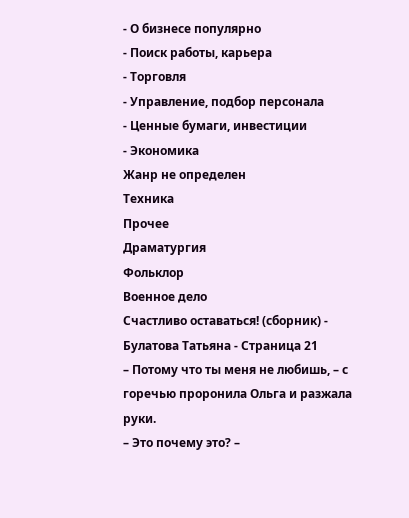- О бизнесе популярно
- Поиск работы, карьера
- Торговля
- Управление, подбор персонала
- Ценные бумаги, инвестиции
- Экономика
Жанр не определен
Техника
Прочее
Драматургия
Фольклор
Военное дело
Счастливо оставаться! (сборник) - Булатова Татьяна - Страница 21
– Потому что ты меня не любишь, – с горечью проронила Ольга и разжала руки.
– Это почему это? –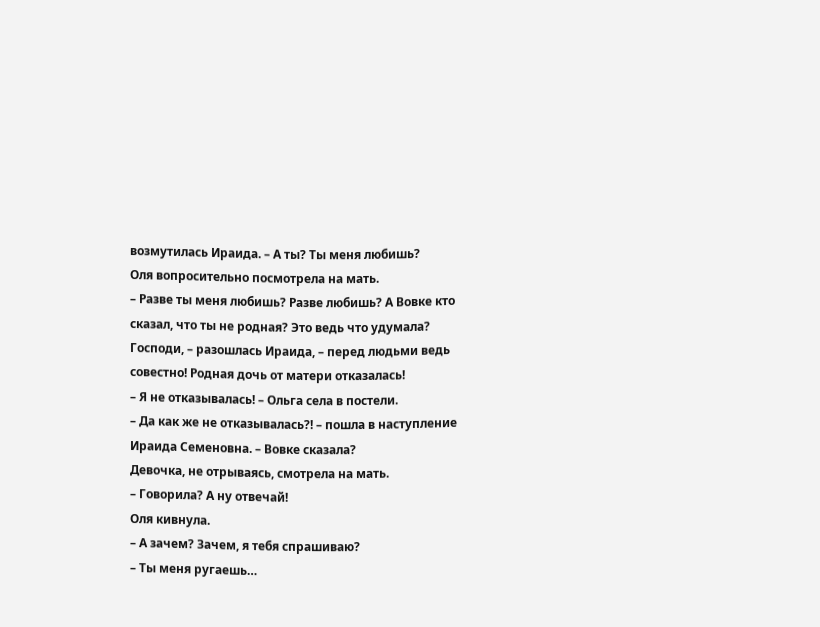возмутилась Ираида. – А ты? Ты меня любишь?
Оля вопросительно посмотрела на мать.
– Разве ты меня любишь? Разве любишь? А Вовке кто сказал, что ты не родная? Это ведь что удумала? Господи, – разошлась Ираида, – перед людьми ведь совестно! Родная дочь от матери отказалась!
– Я не отказывалась! – Ольга села в постели.
– Да как же не отказывалась?! – пошла в наступление Ираида Семеновна. – Вовке сказала?
Девочка, не отрываясь, смотрела на мать.
– Говорила? А ну отвечай!
Оля кивнула.
– А зачем? Зачем, я тебя спрашиваю?
– Ты меня ругаешь…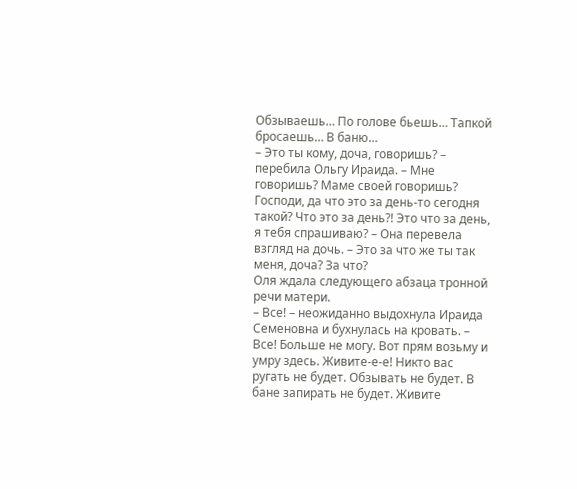Обзываешь… По голове бьешь… Тапкой бросаешь… В баню…
– Это ты кому, доча, говоришь? – перебила Ольгу Ираида. – Мне говоришь? Маме своей говоришь? Господи, да что это за день-то сегодня такой? Что это за день?! Это что за день, я тебя спрашиваю? – Она перевела взгляд на дочь. – Это за что же ты так меня, доча? За что?
Оля ждала следующего абзаца тронной речи матери.
– Все! – неожиданно выдохнула Ираида Семеновна и бухнулась на кровать. – Все! Больше не могу. Вот прям возьму и умру здесь. Живите-е-е! Никто вас ругать не будет. Обзывать не будет. В бане запирать не будет. Живите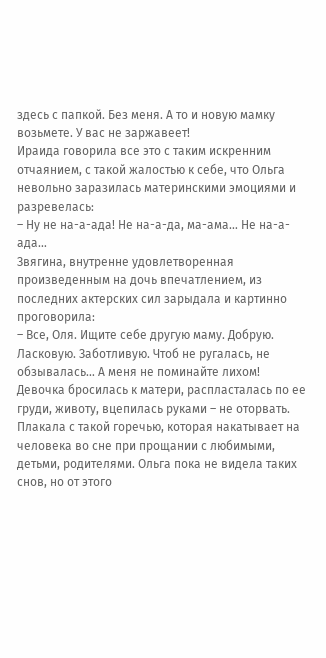здесь с папкой. Без меня. А то и новую мамку возьмете. У вас не заржавеет!
Ираида говорила все это с таким искренним отчаянием, с такой жалостью к себе, что Ольга невольно заразилась материнскими эмоциями и разревелась:
– Ну не на-а-ада! Не на-а-да, ма-ама… Не на-а-ада…
Звягина, внутренне удовлетворенная произведенным на дочь впечатлением, из последних актерских сил зарыдала и картинно проговорила:
– Все, Оля. Ищите себе другую маму. Добрую. Ласковую. Заботливую. Чтоб не ругалась, не обзывалась… А меня не поминайте лихом!
Девочка бросилась к матери, распласталась по ее груди, животу, вцепилась руками – не оторвать. Плакала с такой горечью, которая накатывает на человека во сне при прощании с любимыми, детьми, родителями. Ольга пока не видела таких снов, но от этого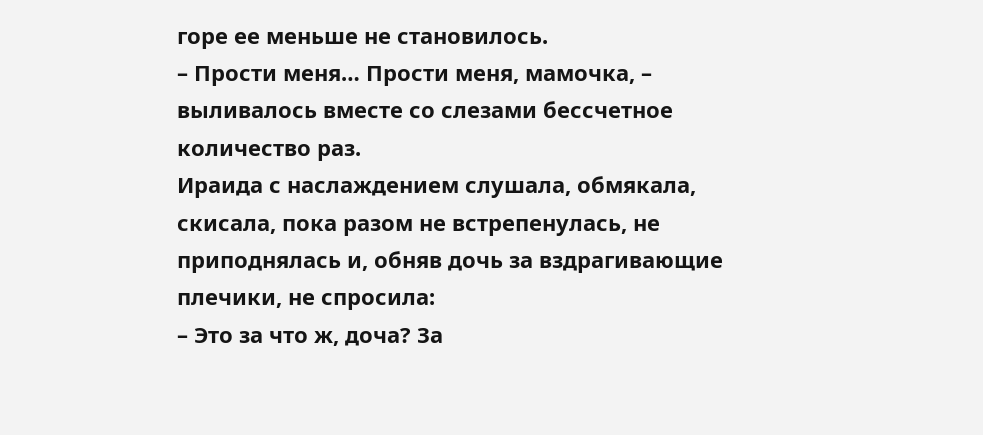горе ее меньше не становилось.
– Прости меня… Прости меня, мамочка, – выливалось вместе со слезами бессчетное количество раз.
Ираида с наслаждением слушала, обмякала, скисала, пока разом не встрепенулась, не приподнялась и, обняв дочь за вздрагивающие плечики, не спросила:
– Это за что ж, доча? За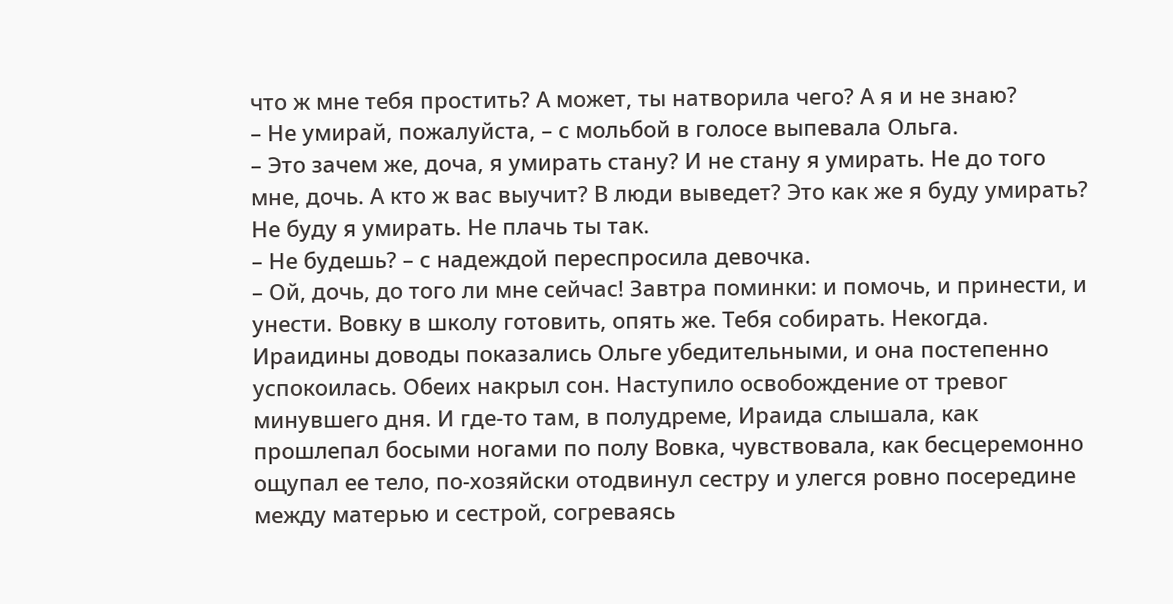что ж мне тебя простить? А может, ты натворила чего? А я и не знаю?
– Не умирай, пожалуйста, – с мольбой в голосе выпевала Ольга.
– Это зачем же, доча, я умирать стану? И не стану я умирать. Не до того мне, дочь. А кто ж вас выучит? В люди выведет? Это как же я буду умирать? Не буду я умирать. Не плачь ты так.
– Не будешь? – с надеждой переспросила девочка.
– Ой, дочь, до того ли мне сейчас! Завтра поминки: и помочь, и принести, и унести. Вовку в школу готовить, опять же. Тебя собирать. Некогда.
Ираидины доводы показались Ольге убедительными, и она постепенно успокоилась. Обеих накрыл сон. Наступило освобождение от тревог минувшего дня. И где-то там, в полудреме, Ираида слышала, как прошлепал босыми ногами по полу Вовка, чувствовала, как бесцеремонно ощупал ее тело, по-хозяйски отодвинул сестру и улегся ровно посередине между матерью и сестрой, согреваясь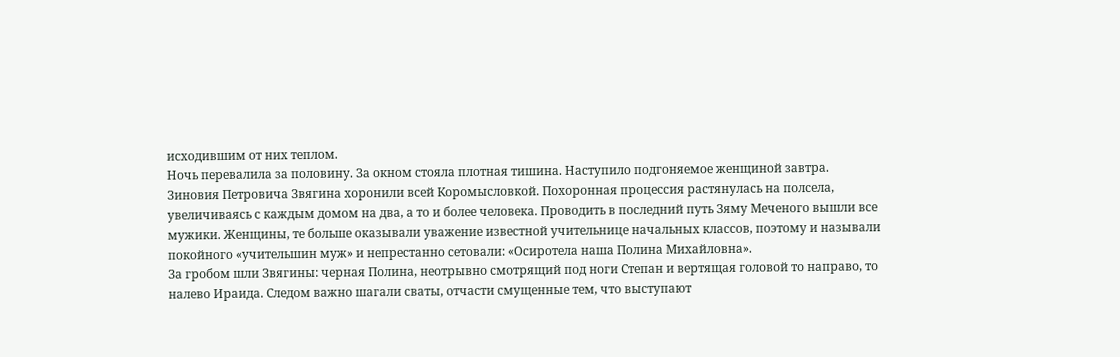исходившим от них теплом.
Ночь перевалила за половину. За окном стояла плотная тишина. Наступило подгоняемое женщиной завтра.
Зиновия Петровича Звягина хоронили всей Коромысловкой. Похоронная процессия растянулась на полсела, увеличиваясь с каждым домом на два, а то и более человека. Проводить в последний путь Зяму Меченого вышли все мужики. Женщины, те больше оказывали уважение известной учительнице начальных классов, поэтому и называли покойного «учительшин муж» и непрестанно сетовали: «Осиротела наша Полина Михайловна».
За гробом шли Звягины: черная Полина, неотрывно смотрящий под ноги Степан и вертящая головой то направо, то налево Ираида. Следом важно шагали сваты, отчасти смущенные тем, что выступают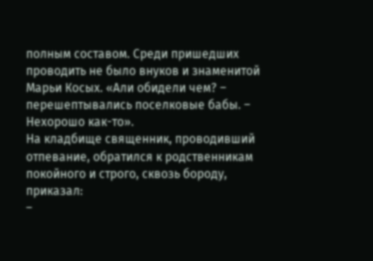полным составом. Среди пришедших проводить не было внуков и знаменитой Марьи Косых. «Али обидели чем? – перешептывались поселковые бабы. – Нехорошо как-то».
На кладбище священник, проводивший отпевание, обратился к родственникам покойного и строго, сквозь бороду, приказал:
–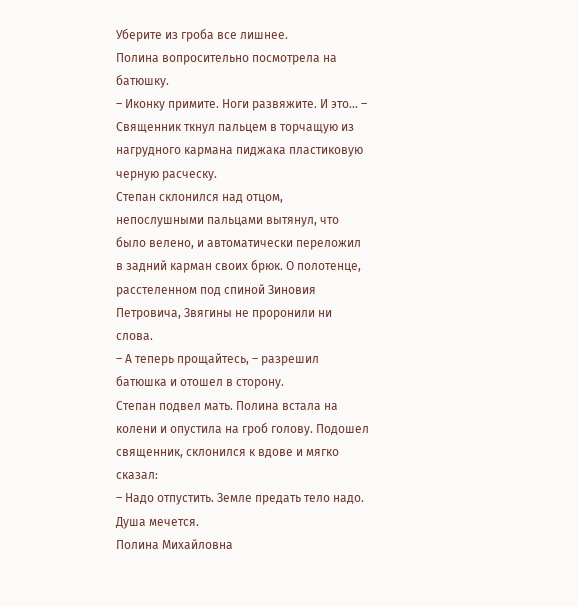Уберите из гроба все лишнее.
Полина вопросительно посмотрела на батюшку.
– Иконку примите. Ноги развяжите. И это… – Священник ткнул пальцем в торчащую из нагрудного кармана пиджака пластиковую черную расческу.
Степан склонился над отцом, непослушными пальцами вытянул, что было велено, и автоматически переложил в задний карман своих брюк. О полотенце, расстеленном под спиной Зиновия Петровича, Звягины не проронили ни слова.
– А теперь прощайтесь, – разрешил батюшка и отошел в сторону.
Степан подвел мать. Полина встала на колени и опустила на гроб голову. Подошел священник, склонился к вдове и мягко сказал:
– Надо отпустить. Земле предать тело надо. Душа мечется.
Полина Михайловна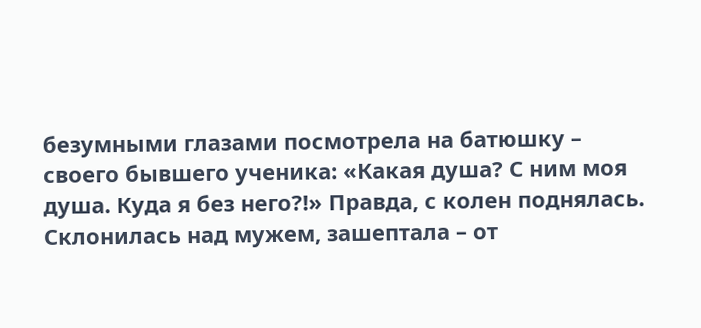безумными глазами посмотрела на батюшку – своего бывшего ученика: «Какая душа? С ним моя душа. Куда я без него?!» Правда, с колен поднялась. Склонилась над мужем, зашептала – от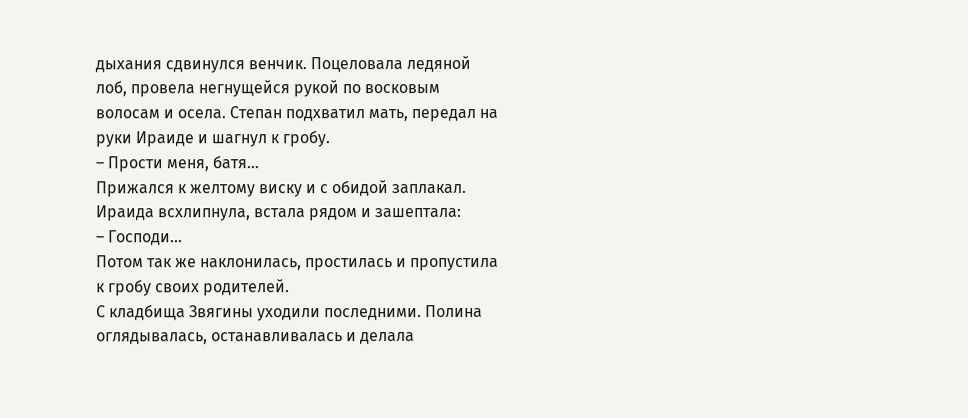дыхания сдвинулся венчик. Поцеловала ледяной лоб, провела негнущейся рукой по восковым волосам и осела. Степан подхватил мать, передал на руки Ираиде и шагнул к гробу.
– Прости меня, батя…
Прижался к желтому виску и с обидой заплакал. Ираида всхлипнула, встала рядом и зашептала:
– Господи…
Потом так же наклонилась, простилась и пропустила к гробу своих родителей.
С кладбища Звягины уходили последними. Полина оглядывалась, останавливалась и делала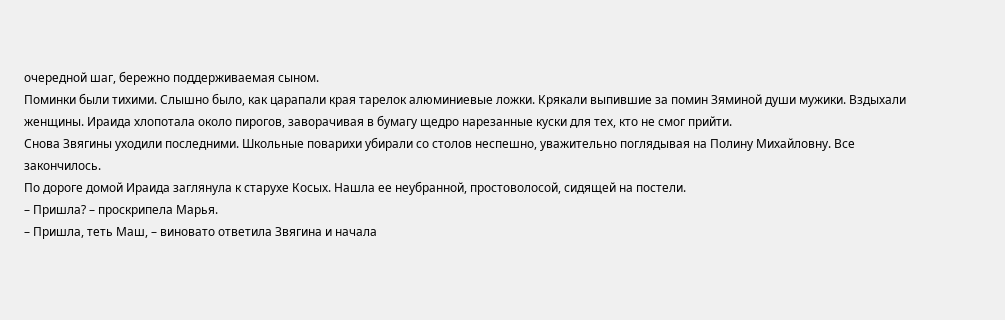очередной шаг, бережно поддерживаемая сыном.
Поминки были тихими. Слышно было, как царапали края тарелок алюминиевые ложки. Крякали выпившие за помин Зяминой души мужики. Вздыхали женщины. Ираида хлопотала около пирогов, заворачивая в бумагу щедро нарезанные куски для тех, кто не смог прийти.
Снова Звягины уходили последними. Школьные поварихи убирали со столов неспешно, уважительно поглядывая на Полину Михайловну. Все закончилось.
По дороге домой Ираида заглянула к старухе Косых. Нашла ее неубранной, простоволосой, сидящей на постели.
– Пришла? – проскрипела Марья.
– Пришла, теть Маш, – виновато ответила Звягина и начала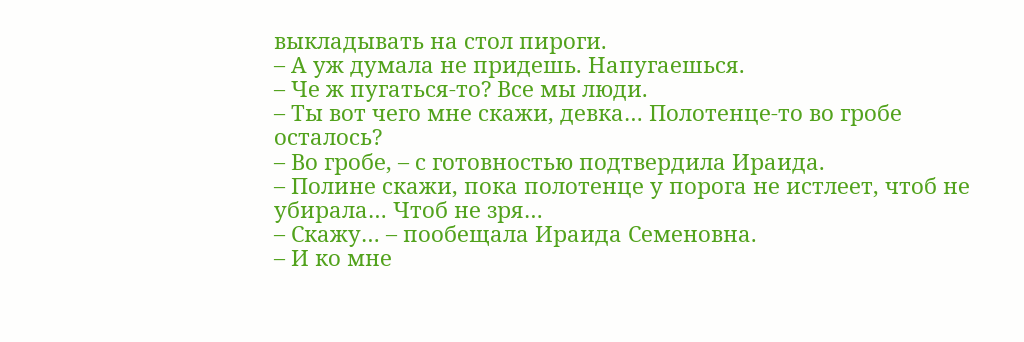выкладывать на стол пироги.
– А уж думала не придешь. Напугаешься.
– Че ж пугаться-то? Все мы люди.
– Ты вот чего мне скажи, девка… Полотенце-то во гробе осталось?
– Во гробе, – с готовностью подтвердила Ираида.
– Полине скажи, пока полотенце у порога не истлеет, чтоб не убирала… Чтоб не зря…
– Скажу… – пообещала Ираида Семеновна.
– И ко мне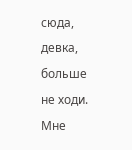сюда, девка, больше не ходи. Мне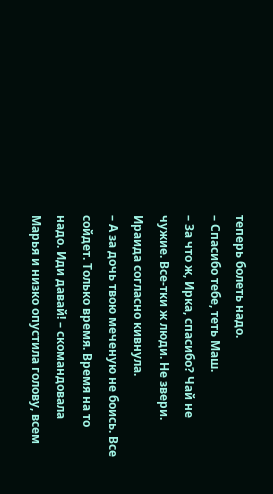теперь болеть надо.
– Спасибо тебе, теть Маш.
– За что ж, Ирка, спасибо? Чай не чужие. Все-тки ж люди. Не звери.
Ираида согласно кивнула.
– А за дочь твою меченую не боись. Все сойдет. Только время. Время на то надо. Иди давай! – скомандовала Марья и низко опустила голову, всем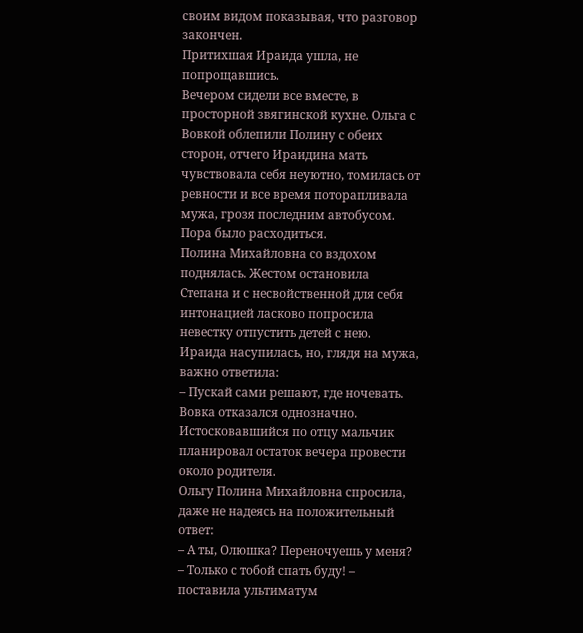своим видом показывая, что разговор закончен.
Притихшая Ираида ушла, не попрощавшись.
Вечером сидели все вместе, в просторной звягинской кухне. Ольга с Вовкой облепили Полину с обеих сторон, отчего Ираидина мать чувствовала себя неуютно, томилась от ревности и все время поторапливала мужа, грозя последним автобусом. Пора было расходиться.
Полина Михайловна со вздохом поднялась. Жестом остановила Степана и с несвойственной для себя интонацией ласково попросила невестку отпустить детей с нею. Ираида насупилась, но, глядя на мужа, важно ответила:
– Пускай сами решают, где ночевать.
Вовка отказался однозначно. Истосковавшийся по отцу мальчик планировал остаток вечера провести около родителя.
Ольгу Полина Михайловна спросила, даже не надеясь на положительный ответ:
– А ты, Олюшка? Переночуешь у меня?
– Только с тобой спать буду! – поставила ультиматум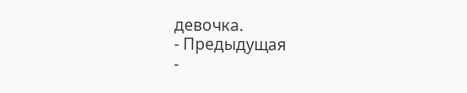девочка.
- Предыдущая
-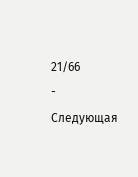21/66
- Следующая